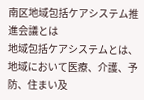南区地域包括ケアシステム推進会議とは
地域包括ケアシステムとは、地域において医療、介護、予防、住まい及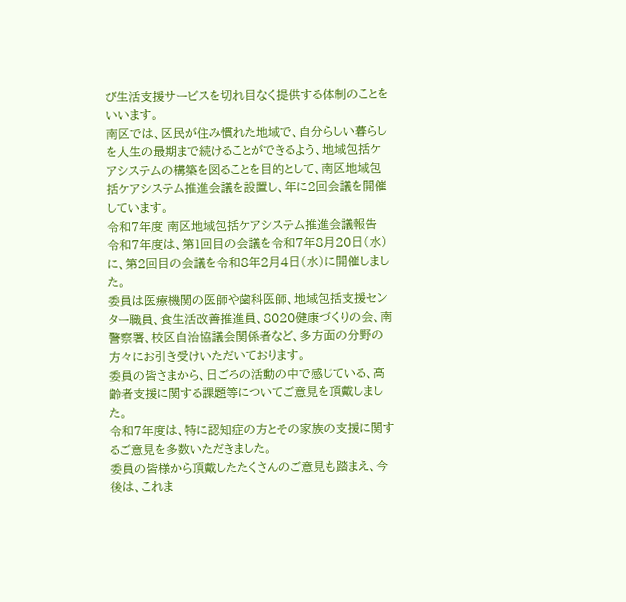び生活支援サービスを切れ目なく提供する体制のことをいいます。
南区では、区民が住み慣れた地域で、自分らしい暮らしを人生の最期まで続けることができるよう、地域包括ケアシステムの構築を図ることを目的として、南区地域包括ケアシステム推進会議を設置し、年に2回会議を開催しています。
令和7年度 南区地域包括ケアシステム推進会議報告
令和7年度は、第1回目の会議を令和7年8月20日(水)に、第2回目の会議を令和8年2月4日(水)に開催しました。
委員は医療機関の医師や歯科医師、地域包括支援センター職員、食生活改善推進員、8020健康づくりの会、南警察署、校区自治協議会関係者など、多方面の分野の方々にお引き受けいただいております。
委員の皆さまから、日ごろの活動の中で感じている、高齢者支援に関する課題等についてご意見を頂戴しました。
令和7年度は、特に認知症の方とその家族の支援に関するご意見を多数いただきました。
委員の皆様から頂戴したたくさんのご意見も踏まえ、今後は、これま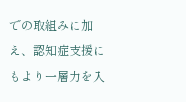での取組みに加え、認知症支援にもより一層力を入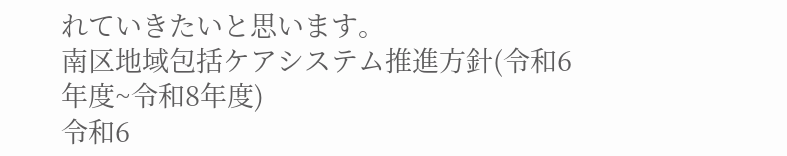れていきたいと思います。
南区地域包括ケアシステム推進方針(令和6年度~令和8年度)
令和6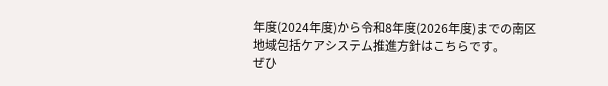年度(2024年度)から令和8年度(2026年度)までの南区地域包括ケアシステム推進方針はこちらです。
ぜひ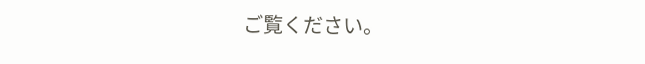ご覧ください。